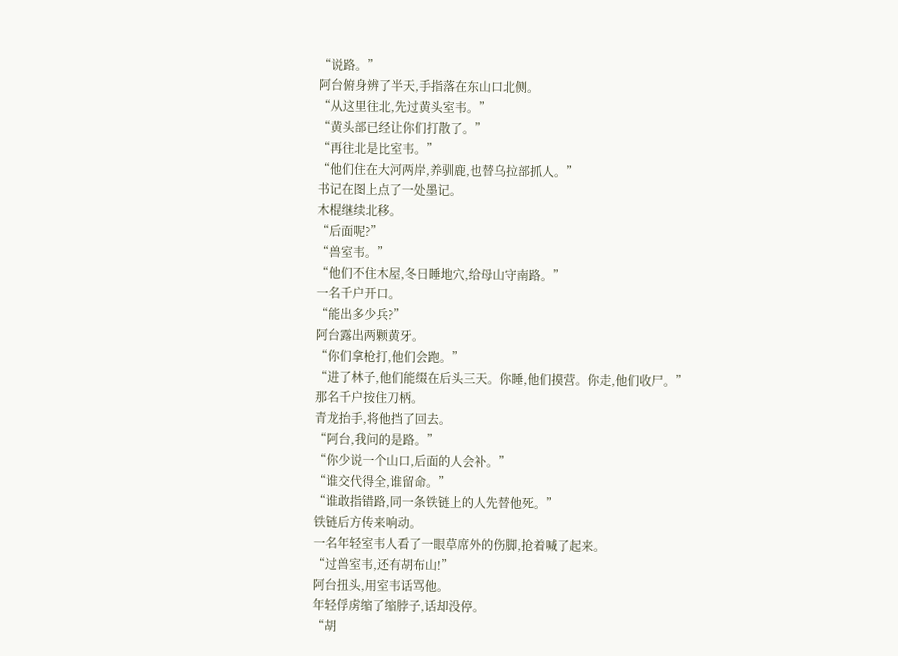“说路。”
阿台俯身辨了半天,手指落在东山口北侧。
“从这里往北,先过黄头室韦。”
“黄头部已经让你们打散了。”
“再往北是比室韦。”
“他们住在大河两岸,养驯鹿,也替乌拉部抓人。”
书记在图上点了一处墨记。
木棍继续北移。
“后面呢?”
“兽室韦。”
“他们不住木屋,冬日睡地穴,给母山守南路。”
一名千户开口。
“能出多少兵?”
阿台露出两颗黄牙。
“你们拿枪打,他们会跑。”
“进了林子,他们能缀在后头三天。你睡,他们摸营。你走,他们收尸。”
那名千户按住刀柄。
青龙抬手,将他挡了回去。
“阿台,我问的是路。”
“你少说一个山口,后面的人会补。”
“谁交代得全,谁留命。”
“谁敢指错路,同一条铁链上的人先替他死。”
铁链后方传来响动。
一名年轻室韦人看了一眼草席外的伤脚,抢着喊了起来。
“过兽室韦,还有胡布山!”
阿台扭头,用室韦话骂他。
年轻俘虏缩了缩脖子,话却没停。
“胡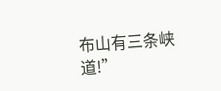布山有三条峡道!”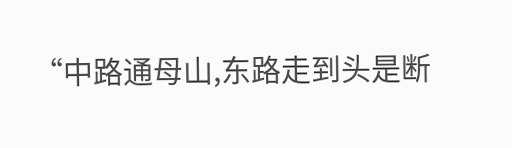“中路通母山,东路走到头是断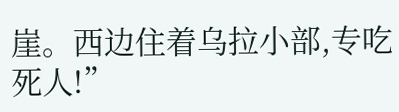崖。西边住着乌拉小部,专吃死人!”